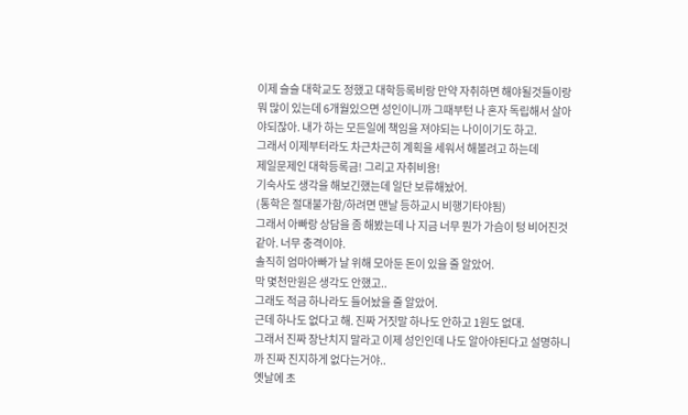이제 슬슬 대학교도 정했고 대학등록비랑 만약 자취하면 해야될것들이랑 뭐 많이 있는데 6개월있으면 성인이니까 그때부턴 나 혼자 독립해서 살아야되잖아. 내가 하는 모든일에 책임을 져야되는 나이이기도 하고.
그래서 이제부터라도 차근차근히 계획을 세워서 해볼려고 하는데
제일문제인 대학등록금! 그리고 자취비용!
기숙사도 생각을 해보긴했는데 일단 보류해놨어.
(통학은 절대불가함/하려면 맨날 등하교시 비행기타야됨)
그래서 아빠랑 상담을 좀 해봤는데 나 지금 너무 뭔가 가슴이 텅 비어진것 같아. 너무 충격이야.
솔직히 엄마아빠가 날 위해 모아둔 돈이 있을 줄 알았어.
막 몇천만원은 생각도 안했고..
그래도 적금 하나라도 들어놨을 줄 알았어.
근데 하나도 없다고 해. 진짜 거짓말 하나도 안하고 1원도 없대.
그래서 진짜 장난치지 말라고 이제 성인인데 나도 알아야된다고 설명하니까 진짜 진지하게 없다는거야..
옛날에 초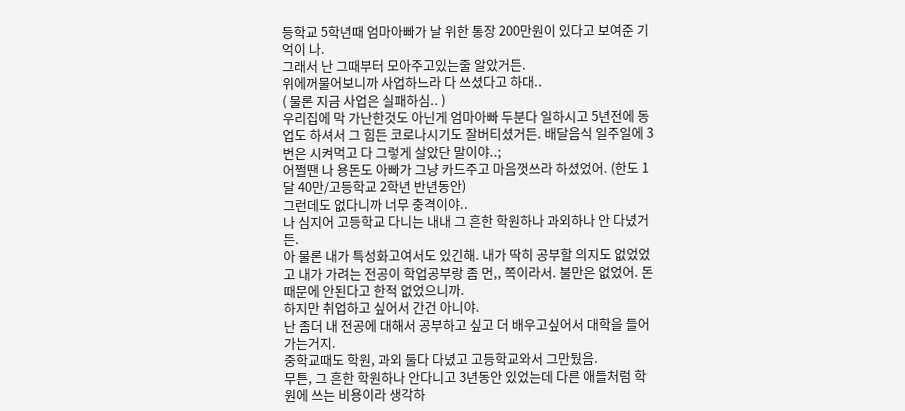등학교 5학년때 엄마아빠가 날 위한 통장 200만원이 있다고 보여준 기억이 나.
그래서 난 그때부터 모아주고있는줄 알았거든.
위에꺼물어보니까 사업하느라 다 쓰셨다고 하대..
( 물론 지금 사업은 실패하심.. )
우리집에 막 가난한것도 아닌게 엄마아빠 두분다 일하시고 5년전에 동업도 하셔서 그 힘든 코로나시기도 잘버티셨거든. 배달음식 일주일에 3번은 시켜먹고 다 그렇게 살았단 말이야..;
어쩔땐 나 용돈도 아빠가 그냥 카드주고 마음껏쓰라 하셨었어. (한도 1달 40만/고등학교 2학년 반년동안)
그런데도 없다니까 너무 충격이야..
나 심지어 고등학교 다니는 내내 그 흔한 학원하나 과외하나 안 다녔거든.
아 물론 내가 특성화고여서도 있긴해. 내가 딱히 공부할 의지도 없었었고 내가 가려는 전공이 학업공부랑 좀 먼,, 쪽이라서. 불만은 없었어. 돈때문에 안된다고 한적 없었으니까.
하지만 취업하고 싶어서 간건 아니야.
난 좀더 내 전공에 대해서 공부하고 싶고 더 배우고싶어서 대학을 들어가는거지.
중학교때도 학원, 과외 둘다 다녔고 고등학교와서 그만뒀음.
무튼, 그 흔한 학원하나 안다니고 3년동안 있었는데 다른 애들처럼 학원에 쓰는 비용이라 생각하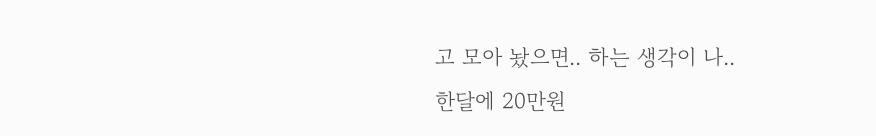고 모아 놨으면.. 하는 생각이 나..
한달에 20만원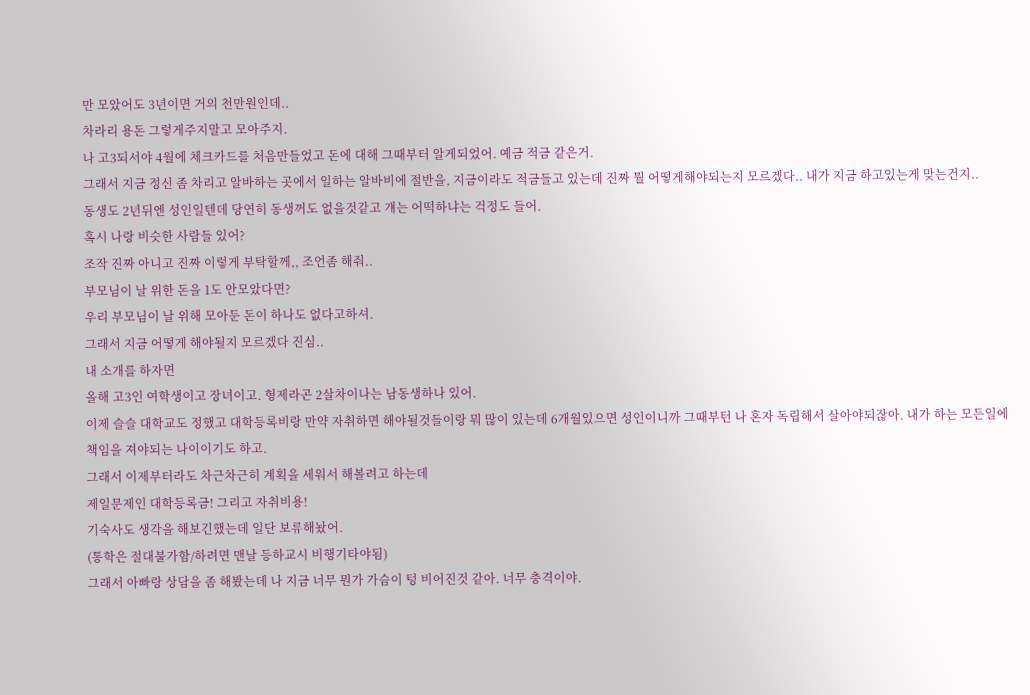만 모았어도 3년이면 거의 천만원인데..
차라리 용돈 그렇게주지말고 모아주지.
나 고3되서야 4월에 체크카드를 처음만들었고 돈에 대해 그때부터 알게되었어. 예금 적금 같은거.
그래서 지금 정신 좀 차리고 알바하는 곳에서 일하는 알바비에 절반을, 지금이라도 적금들고 있는데 진짜 뭘 어떻게해야되는지 모르겠다.. 내가 지금 하고있는게 맞는건지..
동생도 2년뒤엔 성인일텐데 당연히 동생꺼도 없을것같고 걔는 어떡하냐는 걱정도 들어.
혹시 나랑 비슷한 사람들 있어?
조작 진짜 아니고 진짜 이렇게 부탁할께,, 조언좀 해줘..
부모님이 날 위한 돈을 1도 안모았다면?
우리 부모님이 날 위해 모아둔 돈이 하나도 없다고하셔.
그래서 지금 어떻게 해야될지 모르겠다 진심..
내 소개를 하자면
올해 고3인 여학생이고 장녀이고. 형제라곤 2살차이나는 남동생하나 있어.
이제 슬슬 대학교도 정했고 대학등록비랑 만약 자취하면 해야될것들이랑 뭐 많이 있는데 6개월있으면 성인이니까 그때부턴 나 혼자 독립해서 살아야되잖아. 내가 하는 모든일에 책임을 져야되는 나이이기도 하고.
그래서 이제부터라도 차근차근히 계획을 세워서 해볼려고 하는데
제일문제인 대학등록금! 그리고 자취비용!
기숙사도 생각을 해보긴했는데 일단 보류해놨어.
(통학은 절대불가함/하려면 맨날 등하교시 비행기타야됨)
그래서 아빠랑 상담을 좀 해봤는데 나 지금 너무 뭔가 가슴이 텅 비어진것 같아. 너무 충격이야.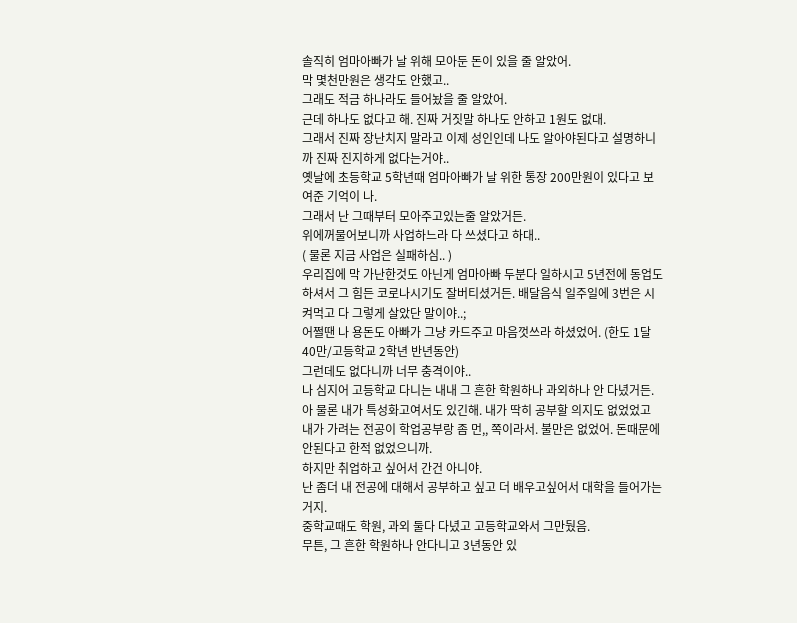솔직히 엄마아빠가 날 위해 모아둔 돈이 있을 줄 알았어.
막 몇천만원은 생각도 안했고..
그래도 적금 하나라도 들어놨을 줄 알았어.
근데 하나도 없다고 해. 진짜 거짓말 하나도 안하고 1원도 없대.
그래서 진짜 장난치지 말라고 이제 성인인데 나도 알아야된다고 설명하니까 진짜 진지하게 없다는거야..
옛날에 초등학교 5학년때 엄마아빠가 날 위한 통장 200만원이 있다고 보여준 기억이 나.
그래서 난 그때부터 모아주고있는줄 알았거든.
위에꺼물어보니까 사업하느라 다 쓰셨다고 하대..
( 물론 지금 사업은 실패하심.. )
우리집에 막 가난한것도 아닌게 엄마아빠 두분다 일하시고 5년전에 동업도 하셔서 그 힘든 코로나시기도 잘버티셨거든. 배달음식 일주일에 3번은 시켜먹고 다 그렇게 살았단 말이야..;
어쩔땐 나 용돈도 아빠가 그냥 카드주고 마음껏쓰라 하셨었어. (한도 1달 40만/고등학교 2학년 반년동안)
그런데도 없다니까 너무 충격이야..
나 심지어 고등학교 다니는 내내 그 흔한 학원하나 과외하나 안 다녔거든.
아 물론 내가 특성화고여서도 있긴해. 내가 딱히 공부할 의지도 없었었고 내가 가려는 전공이 학업공부랑 좀 먼,, 쪽이라서. 불만은 없었어. 돈때문에 안된다고 한적 없었으니까.
하지만 취업하고 싶어서 간건 아니야.
난 좀더 내 전공에 대해서 공부하고 싶고 더 배우고싶어서 대학을 들어가는거지.
중학교때도 학원, 과외 둘다 다녔고 고등학교와서 그만뒀음.
무튼, 그 흔한 학원하나 안다니고 3년동안 있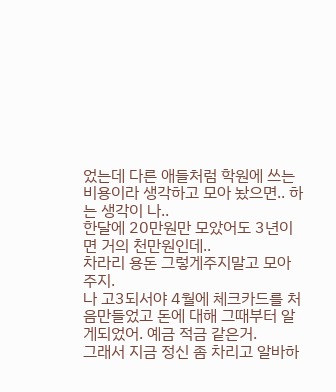었는데 다른 애들처럼 학원에 쓰는 비용이라 생각하고 모아 놨으면.. 하는 생각이 나..
한달에 20만원만 모았어도 3년이면 거의 천만원인데..
차라리 용돈 그렇게주지말고 모아주지.
나 고3되서야 4월에 체크카드를 처음만들었고 돈에 대해 그때부터 알게되었어. 예금 적금 같은거.
그래서 지금 정신 좀 차리고 알바하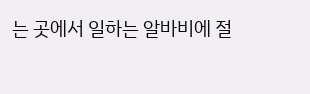는 곳에서 일하는 알바비에 절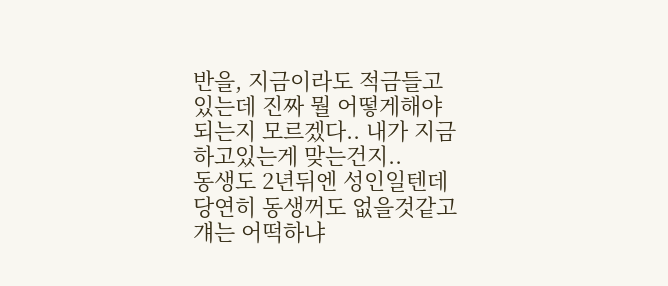반을, 지금이라도 적금들고 있는데 진짜 뭘 어떻게해야되는지 모르겠다.. 내가 지금 하고있는게 맞는건지..
동생도 2년뒤엔 성인일텐데 당연히 동생꺼도 없을것같고 걔는 어떡하냐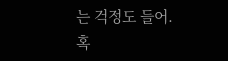는 걱정도 들어.
혹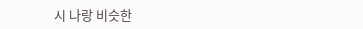시 나랑 비슷한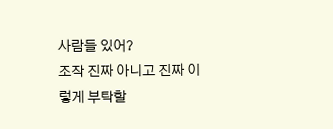사람들 있어?
조작 진짜 아니고 진짜 이렇게 부탁할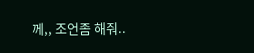께,, 조언좀 해줘..